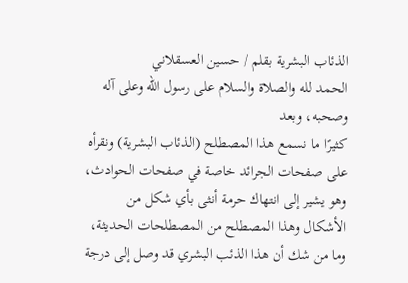الذئاب البشرية بقلم / حسين العسقلاني
الحمد لله والصلاة والسلام على رسول الله وعلى آله وصحبه، وبعد
كثيرًا ما نسمع هذا المصطلح (الذئاب البشرية) ونقرأه على صفحات الجرائد خاصة في صفحات الحوادث، وهو يشير إلى انتهاك حرمة أنثى بأي شكل من الأشكال وهذا المصطلح من المصطلحات الحديثة، وما من شك أن هذا الذئب البشري قد وصل إلى درجة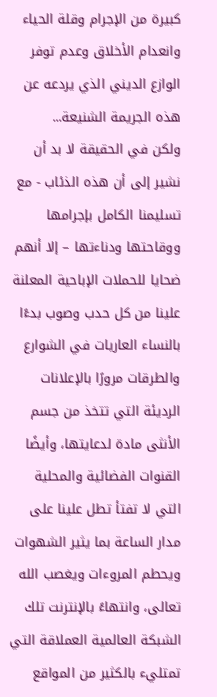كبيرة من الإجرام وقلة الحياء وانعدام الأخلاق وعدم توفر الوازع الديني الذي يردعه عن هذه الجريمة الشنيعة...
ولكن في الحقيقة لا بد أن نشير إلى أن هذه الذئاب - مع تسليمنا الكامل بإجرامها ووقاحتها ودناءتها – إلا أنهم ضحايا للحملات الإباحية المعلنة علينا من كل حدب وصوب بدءًا بالنساء العاريات في الشوارع والطرقات مرورًا بالإعلانات الرديئة التي تتخذ من جسم الأنثى مادة لدعايتها، وأيضًا القنوات الفضائية والمحلية التي لا تفتأ تطل علينا على مدار الساعة بما يثير الشهوات ويحطم المروءات ويغصب الله تعالى، وانتهاءً بالإنترنت تلك الشبكة العالمية العملاقة التي تمتليء بالكثير من المواقع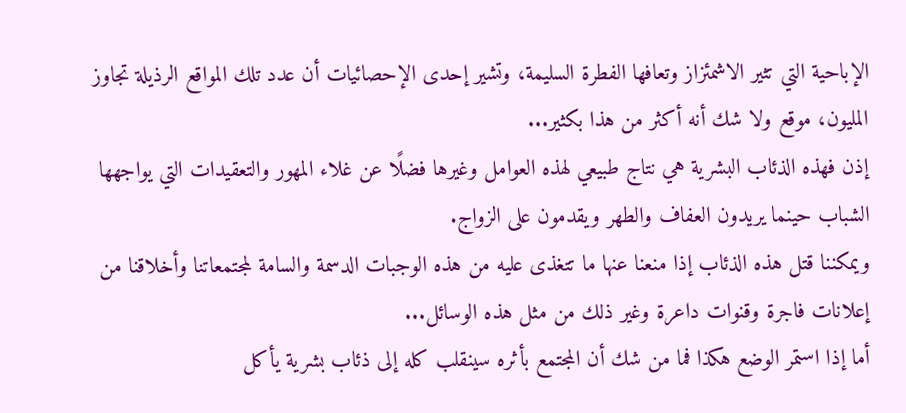الإباحية التي تثير الاشمئزاز وتعافها الفطرة السليمة، وتشير إحدى الإحصائيات أن عدد تلك المواقع الرذيلة تجاوز المليون، موقع ولا شك أنه أكثر من هذا بكثير...
إذن فهذه الذئاب البشرية هي نتاج طبيعي لهذه العوامل وغيرها فضلًا عن غلاء المهور والتعقيدات التي يواجهها الشباب حينما يريدون العفاف والطهر ويقدمون على الزواج.
ويمكننا قتل هذه الذئاب إذا منعنا عنها ما تتغذى عليه من هذه الوجبات الدسمة والسامة لمجتمعاتنا وأخلاقنا من إعلانات فاجرة وقنوات داعرة وغير ذلك من مثل هذه الوسائل...
أما إذا استمر الوضع هكذا فما من شك أن المجتمع بأثره سينقلب كله إلى ذئاب بشرية يأكل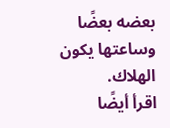بعضه بعضًا وساعتها يكون الهلاك.
اقرأ أيضًا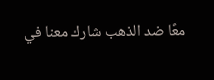معًا ضد الذهب شارك معنا في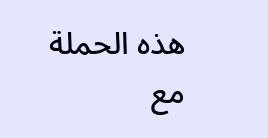هذه الحملة
مع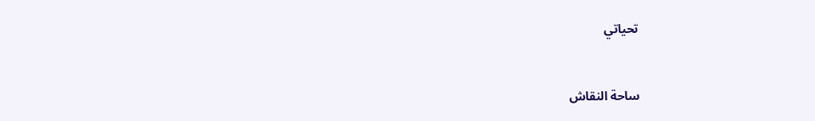تحياتي


ساحة النقاش